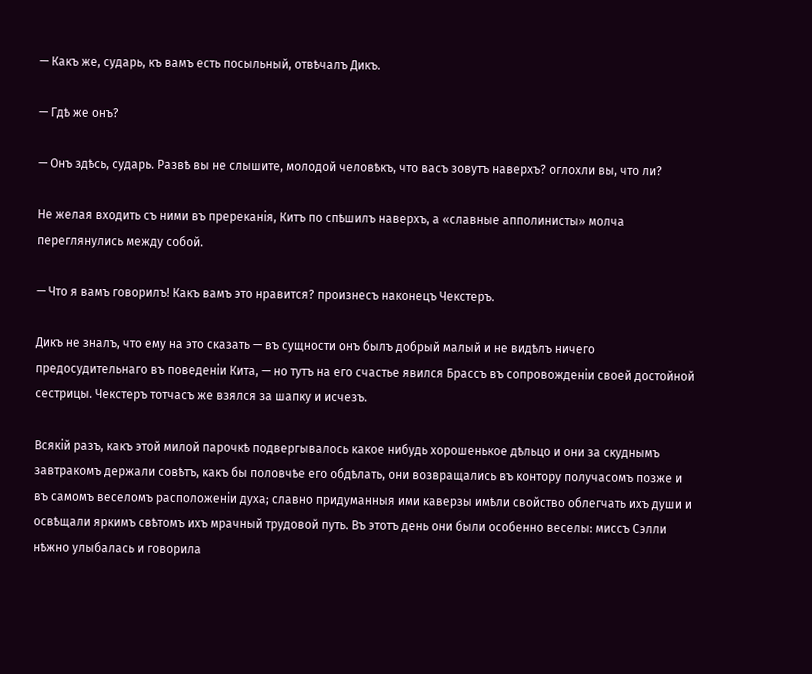— Какъ же, сударь, къ вамъ есть посыльный, отвѣчалъ Дикъ.

— Гдѣ же онъ?

— Онъ здѣсь, сударь. Развѣ вы не слышите, молодой человѣкъ, что васъ зовутъ наверхъ? оглохли вы, что ли?

Не желая входить съ ними въ пререканія, Китъ по спѣшилъ наверхъ, а «славные апполинисты» молча переглянулись между собой.

— Что я вамъ говорилъ! Какъ вамъ это нравится? произнесъ наконецъ Чекстеръ.

Дикъ не зналъ, что ему на это сказать — въ сущности онъ былъ добрый малый и не видѣлъ ничего предосудительнаго въ поведеніи Кита, — но тутъ на его счастье явился Брассъ въ сопровожденіи своей достойной сестрицы. Чекстеръ тотчасъ же взялся за шапку и исчезъ.

Всякій разъ, какъ этой милой парочкѣ подвергывалось какое нибудь хорошенькое дѣльцо и они за скуднымъ завтракомъ держали совѣтъ, какъ бы половчѣе его обдѣлать, они возвращались въ контору получасомъ позже и въ самомъ веселомъ расположеніи духа; славно придуманныя ими каверзы имѣли свойство облегчать ихъ души и освѣщали яркимъ свѣтомъ ихъ мрачный трудовой путь. Въ этотъ день они были особенно веселы: миссъ Сэлли нѣжно улыбалась и говорила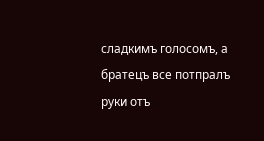сладкимъ голосомъ, а братецъ все потпралъ руки отъ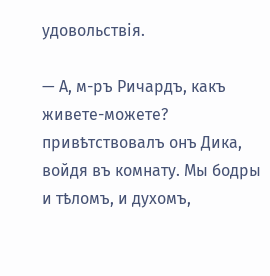удовольствія.

— А, м-ръ Ричардъ, какъ живете-можете? привѣтствовалъ онъ Дика, войдя въ комнату. Мы бодры и тѣломъ, и духомъ,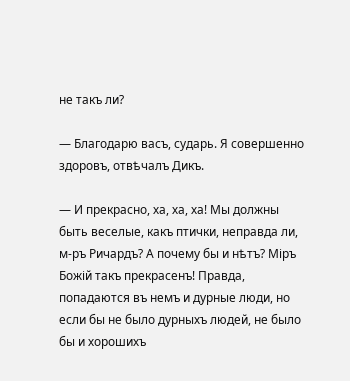не такъ ли?

— Благодарю васъ, сударь. Я совершенно здоровъ, отвѣчалъ Дикъ.

— И прекрасно, ха, ха, ха! Мы должны быть веселые, какъ птички, неправда ли, м-ръ Ричардъ? А почему бы и нѣтъ? Міръ Божій такъ прекрасенъ! Правда, попадаются въ немъ и дурные люди, но если бы не было дурныхъ людей, не было бы и хорошихъ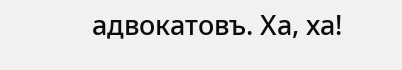адвокатовъ. Ха, ха!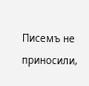Писемъ не приносили,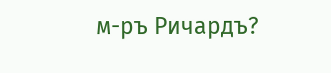м-ръ Ричардъ?